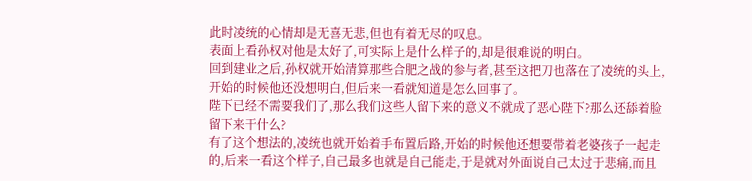此时凌统的心情却是无喜无悲,但也有着无尽的叹息。
表面上看孙权对他是太好了,可实际上是什么样子的,却是很难说的明白。
回到建业之后,孙权就开始清算那些合肥之战的参与者,甚至这把刀也落在了凌统的头上,开始的时候他还没想明白,但后来一看就知道是怎么回事了。
陛下已经不需要我们了,那么我们这些人留下来的意义不就成了恶心陛下?那么还舔着脸留下来干什么?
有了这个想法的,凌统也就开始着手布置后路,开始的时候他还想要带着老婆孩子一起走的,后来一看这个样子,自己最多也就是自己能走,于是就对外面说自己太过于悲痛,而且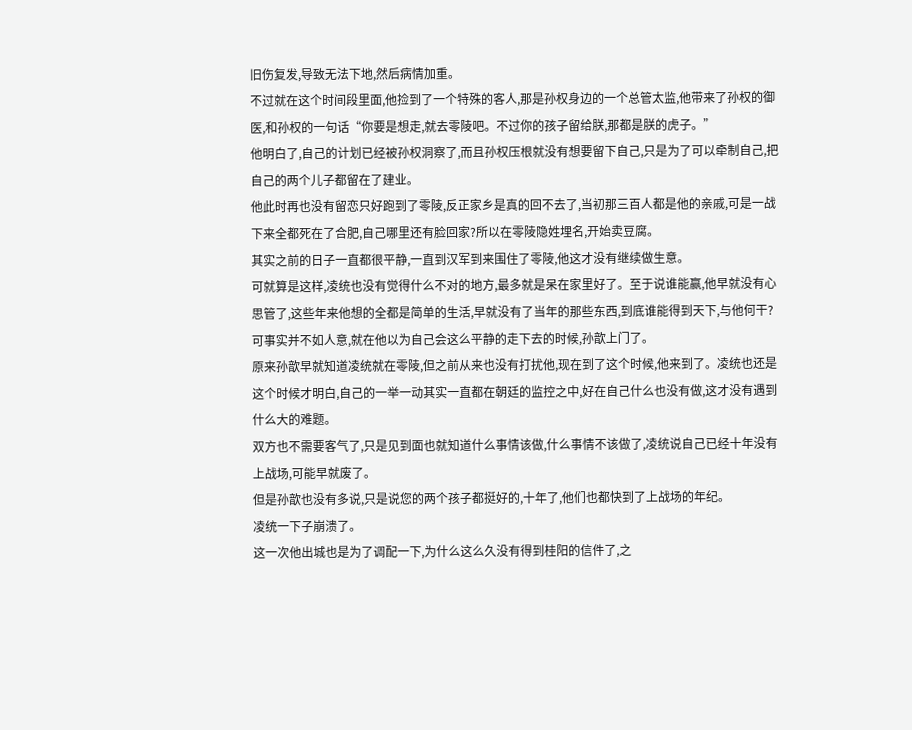旧伤复发,导致无法下地,然后病情加重。
不过就在这个时间段里面,他捡到了一个特殊的客人,那是孙权身边的一个总管太监,他带来了孙权的御医,和孙权的一句话“你要是想走,就去零陵吧。不过你的孩子留给朕,那都是朕的虎子。”
他明白了,自己的计划已经被孙权洞察了,而且孙权压根就没有想要留下自己,只是为了可以牵制自己,把自己的两个儿子都留在了建业。
他此时再也没有留恋只好跑到了零陵,反正家乡是真的回不去了,当初那三百人都是他的亲戚,可是一战下来全都死在了合肥,自己哪里还有脸回家?所以在零陵隐姓埋名,开始卖豆腐。
其实之前的日子一直都很平静,一直到汉军到来围住了零陵,他这才没有继续做生意。
可就算是这样,凌统也没有觉得什么不对的地方,最多就是呆在家里好了。至于说谁能赢,他早就没有心思管了,这些年来他想的全都是简单的生活,早就没有了当年的那些东西,到底谁能得到天下,与他何干?
可事实并不如人意,就在他以为自己会这么平静的走下去的时候,孙歆上门了。
原来孙歆早就知道凌统就在零陵,但之前从来也没有打扰他,现在到了这个时候,他来到了。凌统也还是这个时候才明白,自己的一举一动其实一直都在朝廷的监控之中,好在自己什么也没有做,这才没有遇到什么大的难题。
双方也不需要客气了,只是见到面也就知道什么事情该做,什么事情不该做了,凌统说自己已经十年没有上战场,可能早就废了。
但是孙歆也没有多说,只是说您的两个孩子都挺好的,十年了,他们也都快到了上战场的年纪。
凌统一下子崩溃了。
这一次他出城也是为了调配一下,为什么这么久没有得到桂阳的信件了,之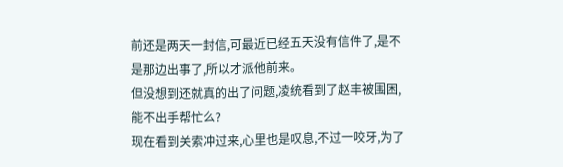前还是两天一封信,可最近已经五天没有信件了,是不是那边出事了,所以才派他前来。
但没想到还就真的出了问题,凌统看到了赵丰被围困,能不出手帮忙么?
现在看到关索冲过来,心里也是叹息,不过一咬牙,为了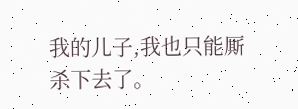我的儿子,我也只能厮杀下去了。